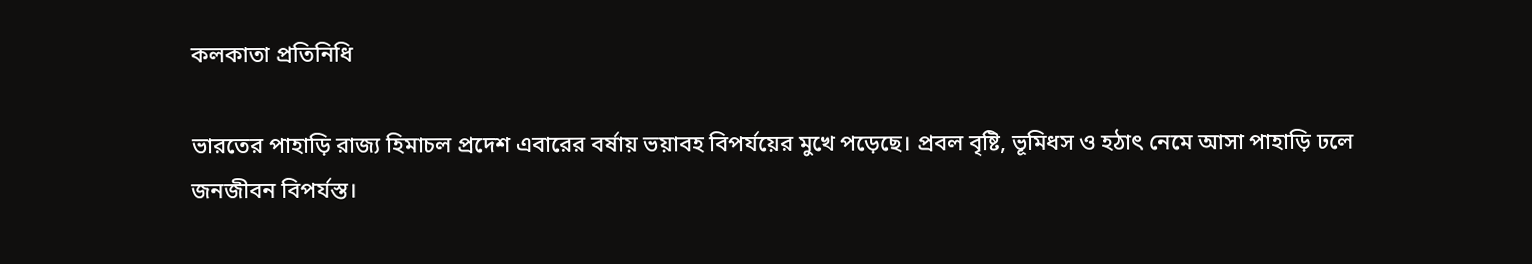কলকাতা প্রতিনিধি

ভারতের পাহাড়ি রাজ্য হিমাচল প্রদেশ এবারের বর্ষায় ভয়াবহ বিপর্যয়ের মুখে পড়েছে। প্রবল বৃষ্টি, ভূমিধস ও হঠাৎ নেমে আসা পাহাড়ি ঢলে জনজীবন বিপর্যস্ত।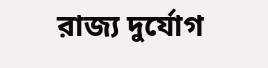রাজ্য দুর্যোগ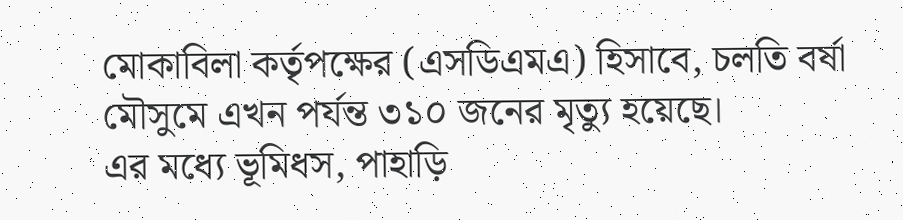মোকাবিলা কর্তৃপক্ষের (এসডিএমএ) হিসাবে, চলতি বর্ষা মৌসুমে এখন পর্যন্ত ৩১০ জনের মৃত্যু হয়েছে।
এর মধ্যে ভূমিধস, পাহাড়ি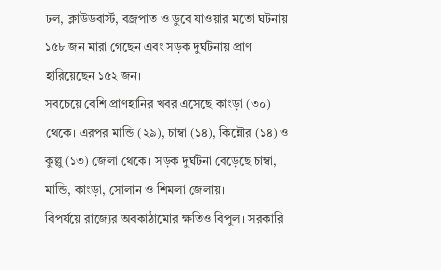ঢল, ক্লাউডবার্স্ট, বজ্রপাত ও ডুবে যাওয়ার মতো ঘটনায় ১৫৮ জন মারা গেছেন এবং সড়ক দুর্ঘটনায় প্রাণ হারিয়েছেন ১৫২ জন।
সবচেয়ে বেশি প্রাণহানির খবর এসেছে কাংড়া (৩০) থেকে। এরপর মান্ডি (২৯), চাম্বা (১৪), কিন্নৌর (১৪) ও কুল্লু (১৩) জেলা থেকে। সড়ক দুর্ঘটনা বেড়েছে চাম্বা, মান্ডি, কাংড়া, সোলান ও শিমলা জেলায়।
বিপর্যয়ে রাজ্যের অবকাঠামোর ক্ষতিও বিপুল। সরকারি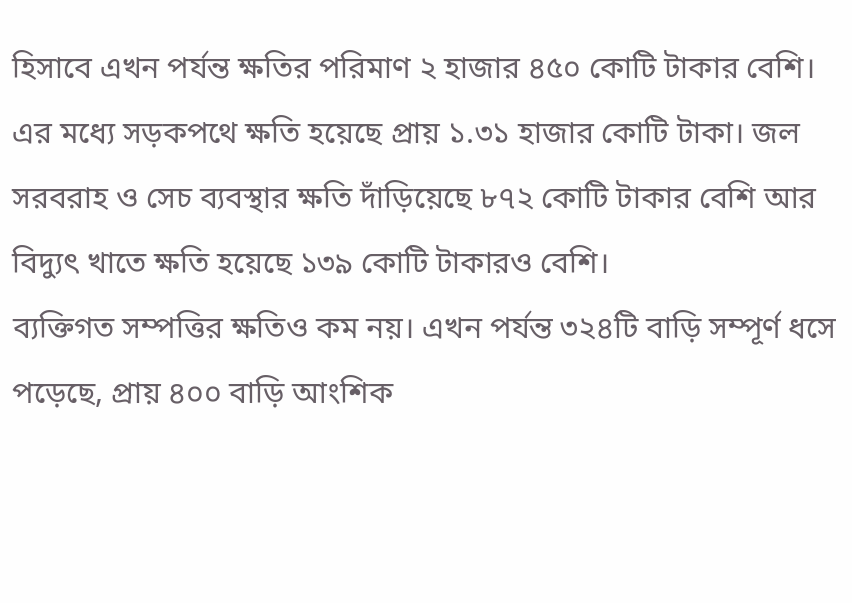হিসাবে এখন পর্যন্ত ক্ষতির পরিমাণ ২ হাজার ৪৫০ কোটি টাকার বেশি। এর মধ্যে সড়কপথে ক্ষতি হয়েছে প্রায় ১.৩১ হাজার কোটি টাকা। জল সরবরাহ ও সেচ ব্যবস্থার ক্ষতি দাঁড়িয়েছে ৮৭২ কোটি টাকার বেশি আর বিদ্যুৎ খাতে ক্ষতি হয়েছে ১৩৯ কোটি টাকারও বেশি।
ব্যক্তিগত সম্পত্তির ক্ষতিও কম নয়। এখন পর্যন্ত ৩২৪টি বাড়ি সম্পূর্ণ ধসে পড়েছে, প্রায় ৪০০ বাড়ি আংশিক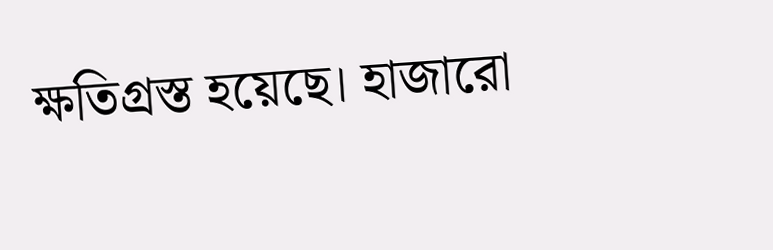ক্ষতিগ্রস্ত হয়েছে। হাজারো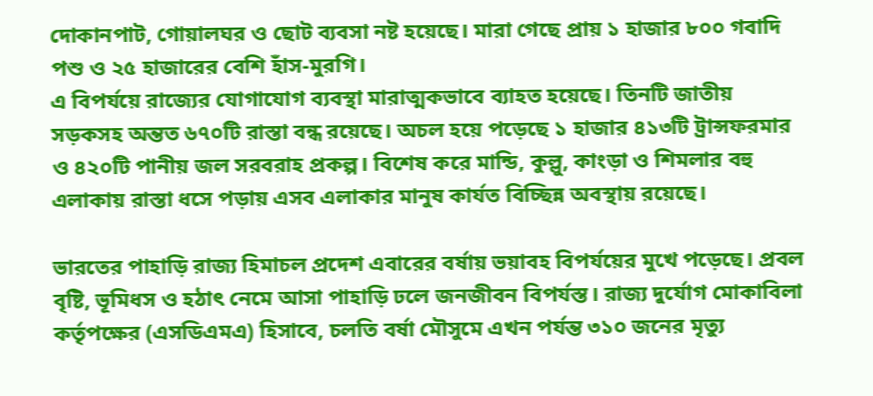দোকানপাট, গোয়ালঘর ও ছোট ব্যবসা নষ্ট হয়েছে। মারা গেছে প্রায় ১ হাজার ৮০০ গবাদি পশু ও ২৫ হাজারের বেশি হাঁস-মুরগি।
এ বিপর্যয়ে রাজ্যের যোগাযোগ ব্যবস্থা মারাত্মকভাবে ব্যাহত হয়েছে। তিনটি জাতীয় সড়কসহ অন্তত ৬৭০টি রাস্তা বন্ধ রয়েছে। অচল হয়ে পড়েছে ১ হাজার ৪১৩টি ট্রান্সফরমার ও ৪২০টি পানীয় জল সরবরাহ প্রকল্প। বিশেষ করে মান্ডি, কুল্লু, কাংড়া ও শিমলার বহু এলাকায় রাস্তা ধসে পড়ায় এসব এলাকার মানুষ কার্যত বিচ্ছিন্ন অবস্থায় রয়েছে।

ভারতের পাহাড়ি রাজ্য হিমাচল প্রদেশ এবারের বর্ষায় ভয়াবহ বিপর্যয়ের মুখে পড়েছে। প্রবল বৃষ্টি, ভূমিধস ও হঠাৎ নেমে আসা পাহাড়ি ঢলে জনজীবন বিপর্যস্ত। রাজ্য দুর্যোগ মোকাবিলা কর্তৃপক্ষের (এসডিএমএ) হিসাবে, চলতি বর্ষা মৌসুমে এখন পর্যন্ত ৩১০ জনের মৃত্যু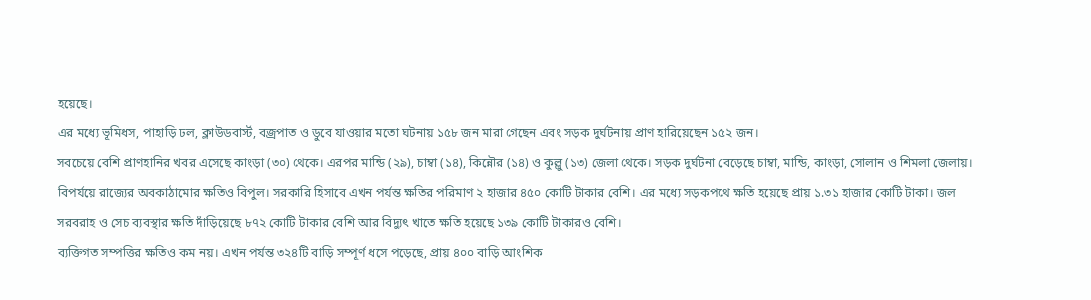হয়েছে।
এর মধ্যে ভূমিধস, পাহাড়ি ঢল, ক্লাউডবার্স্ট, বজ্রপাত ও ডুবে যাওয়ার মতো ঘটনায় ১৫৮ জন মারা গেছেন এবং সড়ক দুর্ঘটনায় প্রাণ হারিয়েছেন ১৫২ জন।
সবচেয়ে বেশি প্রাণহানির খবর এসেছে কাংড়া (৩০) থেকে। এরপর মান্ডি (২৯), চাম্বা (১৪), কিন্নৌর (১৪) ও কুল্লু (১৩) জেলা থেকে। সড়ক দুর্ঘটনা বেড়েছে চাম্বা, মান্ডি, কাংড়া, সোলান ও শিমলা জেলায়।
বিপর্যয়ে রাজ্যের অবকাঠামোর ক্ষতিও বিপুল। সরকারি হিসাবে এখন পর্যন্ত ক্ষতির পরিমাণ ২ হাজার ৪৫০ কোটি টাকার বেশি। এর মধ্যে সড়কপথে ক্ষতি হয়েছে প্রায় ১.৩১ হাজার কোটি টাকা। জল সরবরাহ ও সেচ ব্যবস্থার ক্ষতি দাঁড়িয়েছে ৮৭২ কোটি টাকার বেশি আর বিদ্যুৎ খাতে ক্ষতি হয়েছে ১৩৯ কোটি টাকারও বেশি।
ব্যক্তিগত সম্পত্তির ক্ষতিও কম নয়। এখন পর্যন্ত ৩২৪টি বাড়ি সম্পূর্ণ ধসে পড়েছে, প্রায় ৪০০ বাড়ি আংশিক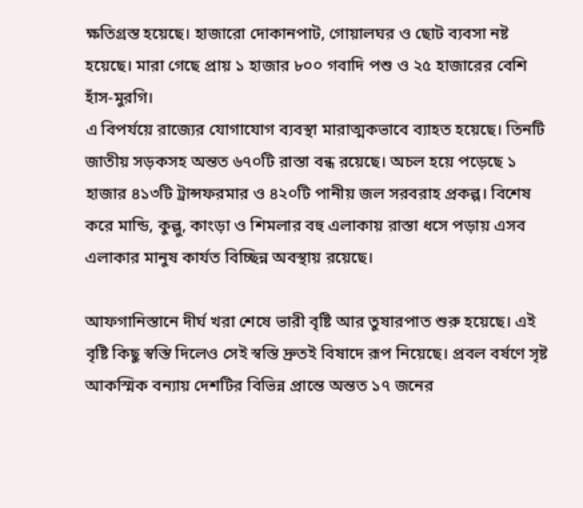ক্ষতিগ্রস্ত হয়েছে। হাজারো দোকানপাট, গোয়ালঘর ও ছোট ব্যবসা নষ্ট হয়েছে। মারা গেছে প্রায় ১ হাজার ৮০০ গবাদি পশু ও ২৫ হাজারের বেশি হাঁস-মুরগি।
এ বিপর্যয়ে রাজ্যের যোগাযোগ ব্যবস্থা মারাত্মকভাবে ব্যাহত হয়েছে। তিনটি জাতীয় সড়কসহ অন্তত ৬৭০টি রাস্তা বন্ধ রয়েছে। অচল হয়ে পড়েছে ১ হাজার ৪১৩টি ট্রান্সফরমার ও ৪২০টি পানীয় জল সরবরাহ প্রকল্প। বিশেষ করে মান্ডি, কুল্লু, কাংড়া ও শিমলার বহু এলাকায় রাস্তা ধসে পড়ায় এসব এলাকার মানুষ কার্যত বিচ্ছিন্ন অবস্থায় রয়েছে।

আফগানিস্তানে দীর্ঘ খরা শেষে ভারী বৃষ্টি আর তুষারপাত শুরু হয়েছে। এই বৃষ্টি কিছু স্বস্তি দিলেও সেই স্বস্তি দ্রুতই বিষাদে রূপ নিয়েছে। প্রবল বর্ষণে সৃষ্ট আকস্মিক বন্যায় দেশটির বিভিন্ন প্রান্তে অন্তত ১৭ জনের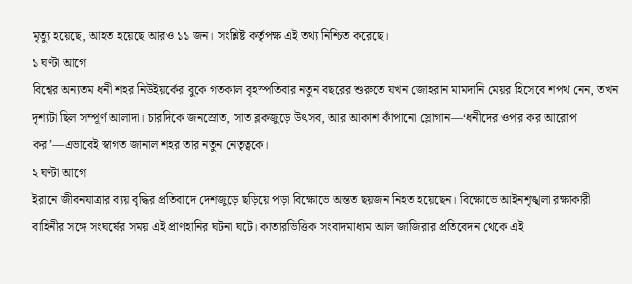মৃত্যু হয়েছে, আহত হয়েছে আরও ১১ জন। সংশ্লিষ্ট কর্তৃপক্ষ এই তথ্য নিশ্চিত করেছে।
১ ঘণ্টা আগে
বিশ্বের অন্যতম ধনী শহর নিউইয়র্কের বুকে গতকাল বৃহস্পতিবার নতুন বছরের শুরুতে যখন জোহরান মামদানি মেয়র হিসেবে শপথ নেন, তখন দৃশ্যটা ছিল সম্পূর্ণ আলাদা। চারদিকে জনস্রোত, সাত ব্লকজুড়ে উৎসব, আর আকাশ কাঁপানো স্লোগান—‘ধনীদের ওপর কর আরোপ কর’—এভাবেই স্বাগত জানাল শহর তার নতুন নেতৃত্বকে।
২ ঘণ্টা আগে
ইরানে জীবনযাত্রার ব্যয় বৃদ্ধির প্রতিবাদে দেশজুড়ে ছড়িয়ে পড়া বিক্ষোভে অন্তত ছয়জন নিহত হয়েছেন। বিক্ষোভে আইনশৃঙ্খলা রক্ষাকারী বাহিনীর সঙ্গে সংঘর্ষের সময় এই প্রাণহানির ঘটনা ঘটে। কাতারভিত্তিক সংবাদমাধ্যম আল জাজিরার প্রতিবেদন থেকে এই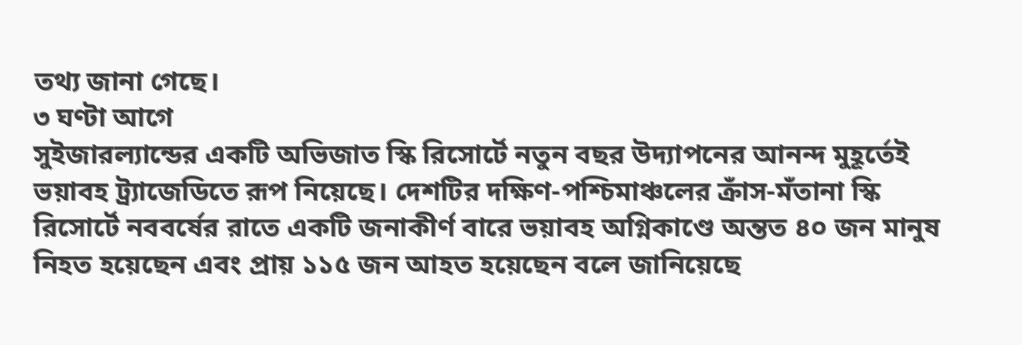তথ্য জানা গেছে।
৩ ঘণ্টা আগে
সুইজারল্যান্ডের একটি অভিজাত স্কি রিসোর্টে নতুন বছর উদ্যাপনের আনন্দ মুহূর্তেই ভয়াবহ ট্র্যাজেডিতে রূপ নিয়েছে। দেশটির দক্ষিণ-পশ্চিমাঞ্চলের ক্রাঁস-মঁতানা স্কি রিসোর্টে নববর্ষের রাতে একটি জনাকীর্ণ বারে ভয়াবহ অগ্নিকাণ্ডে অন্তত ৪০ জন মানুষ নিহত হয়েছেন এবং প্রায় ১১৫ জন আহত হয়েছেন বলে জানিয়েছে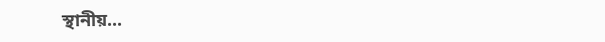স্থানীয়...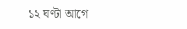১২ ঘণ্টা আগে